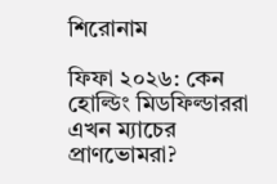শিরোনাম

ফিফা ২০২৬: কেন হোল্ডিং মিডফিল্ডাররা এখন ম্যাচের প্রাণভোমরা?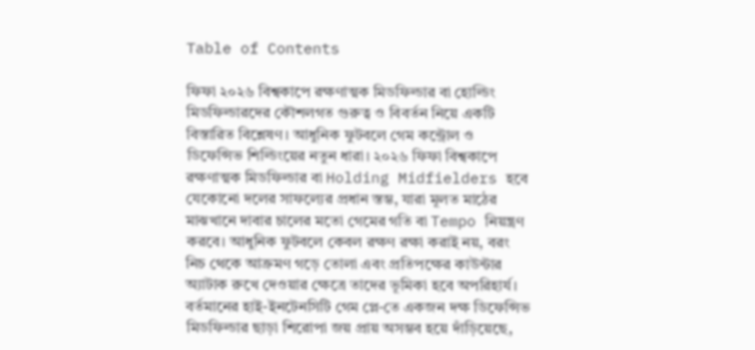Table of Contents

ফিফা ২০২৬ বিশ্বকাপে রক্ষণাত্মক মিডফিল্ডার বা হোল্ডিং মিডফিল্ডারদের কৌশলগত গুরুত্ব ও বিবর্তন নিয়ে একটি বিস্তারিত বিশ্লেষণ। আধুনিক ফুটবলে গেম কন্ট্রোল ও ডিফেন্সিভ শিল্ডিংয়ের নতুন ধারা। ২০২৬ ফিফা বিশ্বকাপে রক্ষণাত্মক মিডফিল্ডার বা Holding Midfielders হবে যেকোনো দলের সাফল্যের প্রধান স্তম্ভ, যারা মূলত মাঠের মাঝখানে দাবার চালের মতো গেমের গতি বা Tempo নিয়ন্ত্রণ করবে। আধুনিক ফুটবলে কেবল রক্ষণ রক্ষা করাই নয়, বরং নিচ থেকে আক্রমণ গড়ে তোলা এবং প্রতিপক্ষের কাউন্টার অ্যাটাক রুখে দেওয়ার ক্ষেত্রে তাদের ভূমিকা হবে অপরিহার্য। বর্তমানের হাই-ইনটেনসিটি গেম প্লে-তে একজন দক্ষ ডিফেন্সিভ মিডফিল্ডার ছাড়া শিরোপা জয় প্রায় অসম্ভব হয়ে দাঁড়িয়েছে,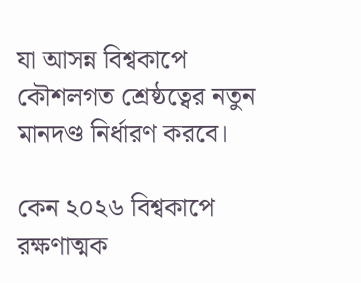যা আসন্ন বিশ্বকাপে কৌশলগত শ্রেষ্ঠত্বের নতুন মানদণ্ড নির্ধারণ করবে।

কেন ২০২৬ বিশ্বকাপে রক্ষণাত্মক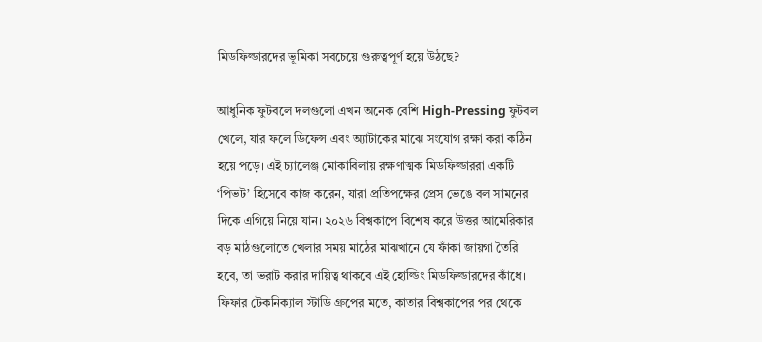মিডফিল্ডারদের ভূমিকা সবচেয়ে গুরুত্বপূর্ণ হয়ে উঠছে?

আধুনিক ফুটবলে দলগুলো এখন অনেক বেশি High-Pressing ফুটবল খেলে, যার ফলে ডিফেন্স এবং অ্যাটাকের মাঝে সংযোগ রক্ষা করা কঠিন হয়ে পড়ে। এই চ্যালেঞ্জ মোকাবিলায় রক্ষণাত্মক মিডফিল্ডাররা একটি ‘পিভট’ হিসেবে কাজ করেন, যারা প্রতিপক্ষের প্রেস ভেঙে বল সামনের দিকে এগিয়ে নিয়ে যান। ২০২৬ বিশ্বকাপে বিশেষ করে উত্তর আমেরিকার বড় মাঠগুলোতে খেলার সময় মাঠের মাঝখানে যে ফাঁকা জায়গা তৈরি হবে, তা ভরাট করার দায়িত্ব থাকবে এই হোল্ডিং মিডফিল্ডারদের কাঁধে। ফিফার টেকনিক্যাল স্টাডি গ্রুপের মতে, কাতার বিশ্বকাপের পর থেকে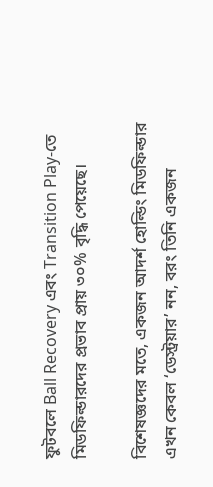ফুটবলে Ball Recovery এবং Transition Play-তে মিডফিল্ডারদের প্রভাব প্রায় ৩০% বৃদ্ধি পেয়েছে।

বিশেষজ্ঞদের মতে, একজন আদর্শ হোল্ডিং মিডফিল্ডার এখন কেবল ‘ডেস্ট্রয়ার’ নন, বরং তিনি একজন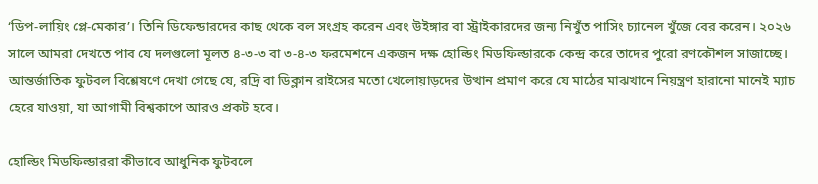‘ডিপ-লায়িং প্লে-মেকার’। তিনি ডিফেন্ডারদের কাছ থেকে বল সংগ্রহ করেন এবং উইঙ্গার বা স্ট্রাইকারদের জন্য নিখুঁত পাসিং চ্যানেল খুঁজে বের করেন। ২০২৬ সালে আমরা দেখতে পাব যে দলগুলো মূলত ৪-৩-৩ বা ৩-৪-৩ ফরমেশনে একজন দক্ষ হোল্ডিং মিডফিল্ডারকে কেন্দ্র করে তাদের পুরো রণকৌশল সাজাচ্ছে। আন্তর্জাতিক ফুটবল বিশ্লেষণে দেখা গেছে যে, রদ্রি বা ডিক্লান রাইসের মতো খেলোয়াড়দের উত্থান প্রমাণ করে যে মাঠের মাঝখানে নিয়ন্ত্রণ হারানো মানেই ম্যাচ হেরে যাওয়া, যা আগামী বিশ্বকাপে আরও প্রকট হবে।

হোল্ডিং মিডফিল্ডাররা কীভাবে আধুনিক ফুটবলে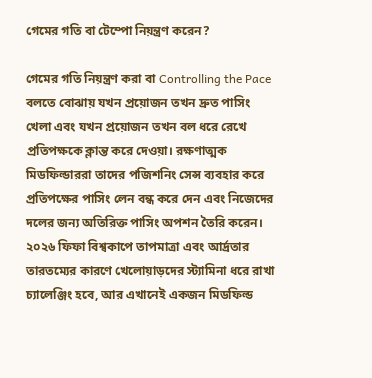গেমের গতি বা টেম্পো নিয়ন্ত্রণ করেন?

গেমের গতি নিয়ন্ত্রণ করা বা Controlling the Pace বলতে বোঝায় যখন প্রয়োজন তখন দ্রুত পাসিং খেলা এবং যখন প্রয়োজন তখন বল ধরে রেখে প্রতিপক্ষকে ক্লান্ত করে দেওয়া। রক্ষণাত্মক মিডফিল্ডাররা তাদের পজিশনিং সেন্স ব্যবহার করে প্রতিপক্ষের পাসিং লেন বন্ধ করে দেন এবং নিজেদের দলের জন্য অতিরিক্ত পাসিং অপশন তৈরি করেন। ২০২৬ ফিফা বিশ্বকাপে তাপমাত্রা এবং আর্দ্রতার তারতম্যের কারণে খেলোয়াড়দের স্ট্যামিনা ধরে রাখা চ্যালেঞ্জিং হবে, আর এখানেই একজন মিডফিল্ড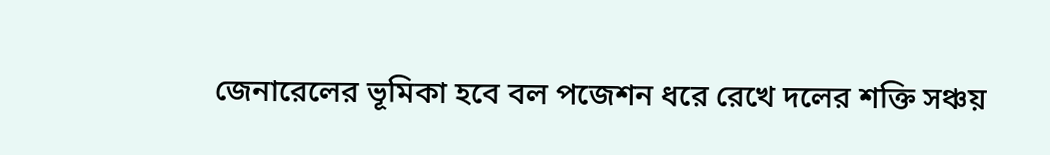জেনারেলের ভূমিকা হবে বল পজেশন ধরে রেখে দলের শক্তি সঞ্চয়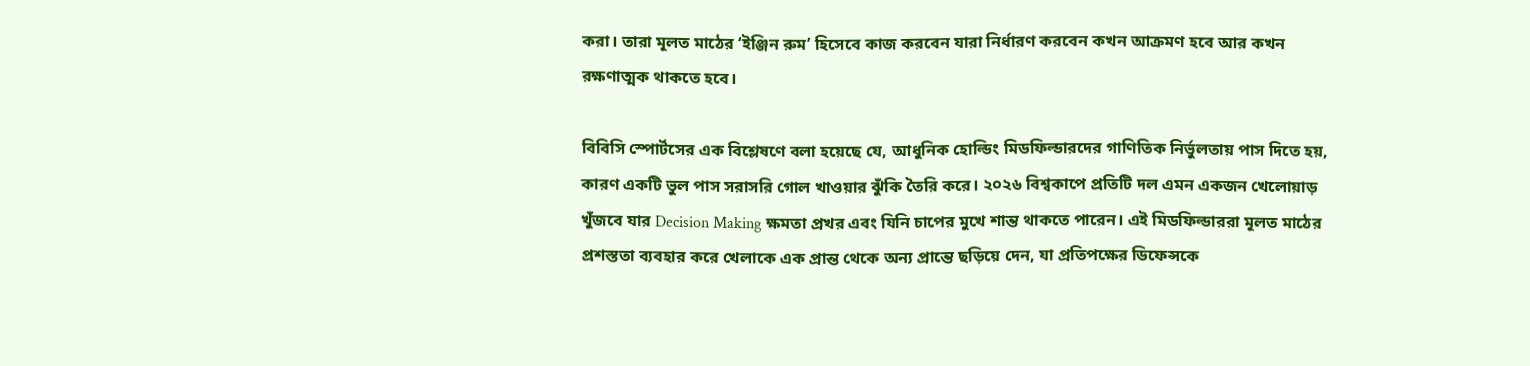করা। তারা মূলত মাঠের ‘ইঞ্জিন রুম’ হিসেবে কাজ করবেন যারা নির্ধারণ করবেন কখন আক্রমণ হবে আর কখন রক্ষণাত্মক থাকতে হবে।

বিবিসি স্পোর্টসের এক বিশ্লেষণে বলা হয়েছে যে, আধুনিক হোল্ডিং মিডফিল্ডারদের গাণিতিক নির্ভুলতায় পাস দিতে হয়, কারণ একটি ভুল পাস সরাসরি গোল খাওয়ার ঝুঁকি তৈরি করে। ২০২৬ বিশ্বকাপে প্রতিটি দল এমন একজন খেলোয়াড় খুঁজবে যার Decision Making ক্ষমতা প্রখর এবং যিনি চাপের মুখে শান্ত থাকতে পারেন। এই মিডফিল্ডাররা মূলত মাঠের প্রশস্ততা ব্যবহার করে খেলাকে এক প্রান্ত থেকে অন্য প্রান্তে ছড়িয়ে দেন, যা প্রতিপক্ষের ডিফেন্সকে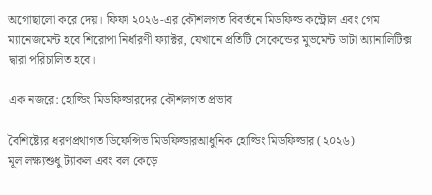অগোছালো করে দেয়। ফিফা ২০২৬-এর কৌশলগত বিবর্তনে মিডফিল্ড কন্ট্রোল এবং গেম ম্যানেজমেন্ট হবে শিরোপা নির্ধারণী ফ্যাক্টর, যেখানে প্রতিটি সেকেন্ডের মুভমেন্ট ডাটা অ্যানালিটিক্স দ্বারা পরিচালিত হবে।

এক নজরে: হোল্ডিং মিডফিল্ডারদের কৌশলগত প্রভাব

বৈশিষ্ট্যের ধরণপ্রথাগত ডিফেন্সিভ মিডফিল্ডারআধুনিক হোল্ডিং মিডফিল্ডার (২০২৬)
মূল লক্ষ্যশুধু ট্যাকল এবং বল কেড়ে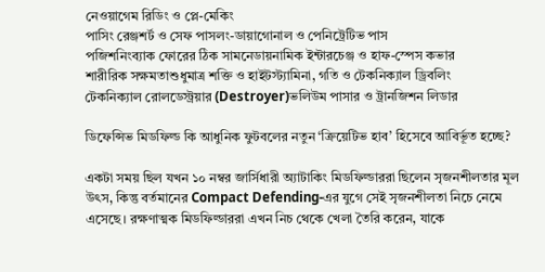নেওয়াগেম রিডিং ও প্লে-মেকিং
পাসিং রেঞ্জশর্ট ও সেফ পাসলং-ডায়াগোনাল ও পেনিট্রেটিভ পাস
পজিশনিংব্যাক ফোরের ঠিক সামনেডায়নামিক ইন্টারচেঞ্জ ও হাফ-স্পেস কভার
শারীরিক সক্ষমতাশুধুমাত্র শক্তি ও হাইটস্ট্যামিনা, গতি ও টেকনিক্যাল ড্রিবলিং
টেকনিক্যাল রোলডেস্ট্রয়ার (Destroyer)ভলিউম পাসার ও ট্রানজিশন লিডার

ডিফেন্সিভ মিডফিল্ড কি আধুনিক ফুটবলের নতুন ‘ক্রিয়েটিভ হাব’ হিসেবে আবির্ভূত হচ্ছে?

একটা সময় ছিল যখন ১০ নম্বর জার্সিধারী অ্যাটাকিং মিডফিল্ডাররা ছিলেন সৃজনশীলতার মূল উৎস, কিন্তু বর্তমানের Compact Defending-এর যুগে সেই সৃজনশীলতা নিচে নেমে এসেছে। রক্ষণাত্মক মিডফিল্ডাররা এখন নিচ থেকে খেলা তৈরি করেন, যাকে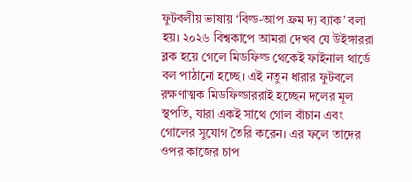ফুটবলীয় ভাষায় ‘বিল্ড-আপ ফ্রম দ্য ব্যাক’ বলা হয়। ২০২৬ বিশ্বকাপে আমরা দেখব যে উইঙ্গাররা ব্লক হয়ে গেলে মিডফিল্ড থেকেই ফাইনাল থার্ডে বল পাঠানো হচ্ছে। এই নতুন ধারার ফুটবলে রক্ষণাত্মক মিডফিল্ডাররাই হচ্ছেন দলের মূল স্থপতি, যারা একই সাথে গোল বাঁচান এবং গোলের সুযোগ তৈরি করেন। এর ফলে তাদের ওপর কাজের চাপ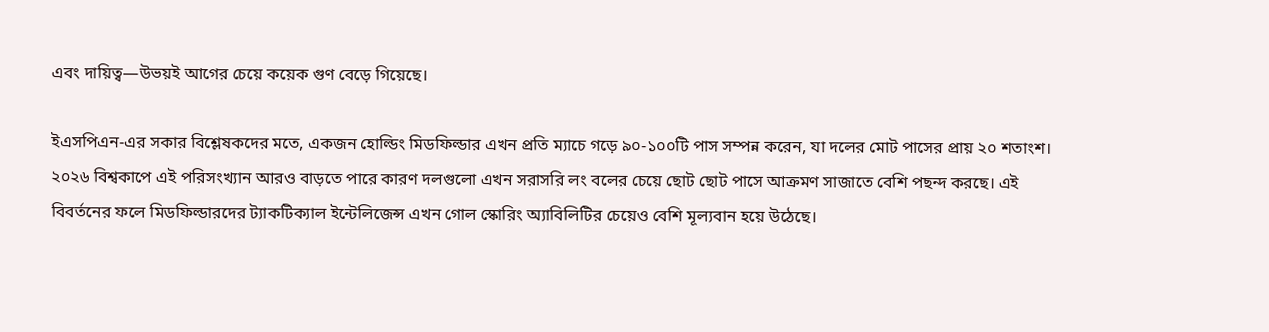এবং দায়িত্ব—উভয়ই আগের চেয়ে কয়েক গুণ বেড়ে গিয়েছে।

ইএসপিএন-এর সকার বিশ্লেষকদের মতে, একজন হোল্ডিং মিডফিল্ডার এখন প্রতি ম্যাচে গড়ে ৯০-১০০টি পাস সম্পন্ন করেন, যা দলের মোট পাসের প্রায় ২০ শতাংশ। ২০২৬ বিশ্বকাপে এই পরিসংখ্যান আরও বাড়তে পারে কারণ দলগুলো এখন সরাসরি লং বলের চেয়ে ছোট ছোট পাসে আক্রমণ সাজাতে বেশি পছন্দ করছে। এই বিবর্তনের ফলে মিডফিল্ডারদের ট্যাকটিক্যাল ইন্টেলিজেন্স এখন গোল স্কোরিং অ্যাবিলিটির চেয়েও বেশি মূল্যবান হয়ে উঠেছে।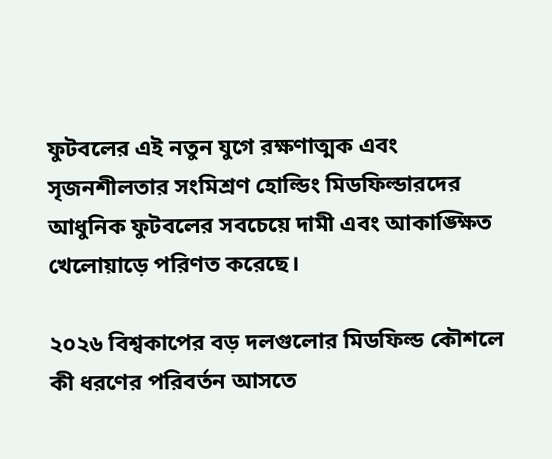ফুটবলের এই নতুন যুগে রক্ষণাত্মক এবং সৃজনশীলতার সংমিশ্রণ হোল্ডিং মিডফিল্ডারদের আধুনিক ফুটবলের সবচেয়ে দামী এবং আকাঙ্ক্ষিত খেলোয়াড়ে পরিণত করেছে।

২০২৬ বিশ্বকাপের বড় দলগুলোর মিডফিল্ড কৌশলে কী ধরণের পরিবর্তন আসতে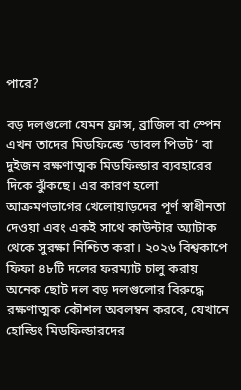পারে?

বড় দলগুলো যেমন ফ্রান্স, ব্রাজিল বা স্পেন এখন তাদের মিডফিল্ডে ‘ডাবল পিভট’ বা দুইজন রক্ষণাত্মক মিডফিল্ডার ব্যবহারের দিকে ঝুঁকছে। এর কারণ হলো আক্রমণভাগের খেলোয়াড়দের পূর্ণ স্বাধীনতা দেওয়া এবং একই সাথে কাউন্টার অ্যাটাক থেকে সুরক্ষা নিশ্চিত করা। ২০২৬ বিশ্বকাপে ফিফা ৪৮টি দলের ফরম্যাট চালু করায় অনেক ছোট দল বড় দলগুলোর বিরুদ্ধে রক্ষণাত্মক কৌশল অবলম্বন করবে, যেখানে হোল্ডিং মিডফিল্ডারদের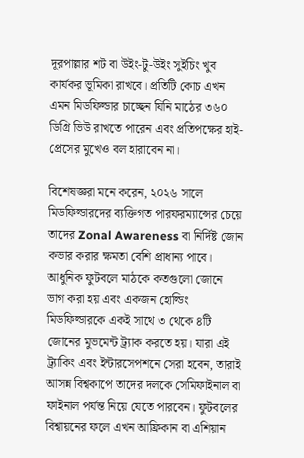দূরপাল্লার শট বা উইং-টু-উইং সুইচিং খুব কার্যকর ভূমিকা রাখবে। প্রতিটি কোচ এখন এমন মিডফিল্ডার চাচ্ছেন যিনি মাঠের ৩৬০ ডিগ্রি ভিউ রাখতে পারেন এবং প্রতিপক্ষের হাই-প্রেসের মুখেও বল হারাবেন না।

বিশেষজ্ঞরা মনে করেন, ২০২৬ সালে মিডফিল্ডারদের ব্যক্তিগত পারফরম্যান্সের চেয়ে তাদের Zonal Awareness বা নির্দিষ্ট জোন কভার করার ক্ষমতা বেশি প্রাধান্য পাবে। আধুনিক ফুটবলে মাঠকে কতগুলো জোনে ভাগ করা হয় এবং একজন হোল্ডিং মিডফিল্ডারকে একই সাথে ৩ থেকে ৪টি জোনের মুভমেন্ট ট্র্যাক করতে হয়। যারা এই ট্র্যাকিং এবং ইন্টারসেপশনে সেরা হবেন, তারাই আসন্ন বিশ্বকাপে তাদের দলকে সেমিফাইনাল বা ফাইনাল পর্যন্ত নিয়ে যেতে পারবেন। ফুটবলের বিশ্বায়নের ফলে এখন আফ্রিকান বা এশিয়ান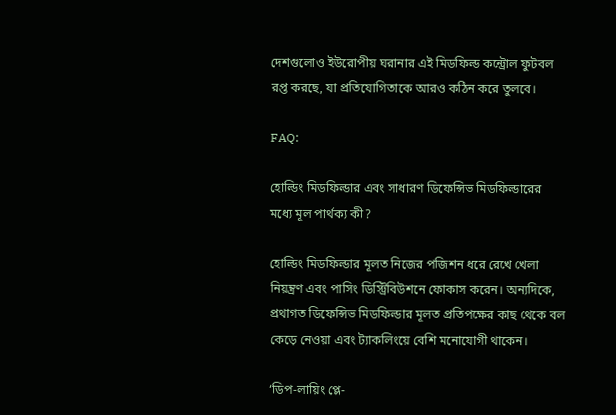দেশগুলোও ইউরোপীয় ঘরানার এই মিডফিল্ড কন্ট্রোল ফুটবল রপ্ত করছে, যা প্রতিযোগিতাকে আরও কঠিন করে তুলবে।

FAQ:

হোল্ডিং মিডফিল্ডার এবং সাধারণ ডিফেন্সিভ মিডফিল্ডারের মধ্যে মূল পার্থক্য কী?

হোল্ডিং মিডফিল্ডার মূলত নিজের পজিশন ধরে রেখে খেলা নিয়ন্ত্রণ এবং পাসিং ডিস্ট্রিবিউশনে ফোকাস করেন। অন্যদিকে, প্রথাগত ডিফেন্সিভ মিডফিল্ডার মূলত প্রতিপক্ষের কাছ থেকে বল কেড়ে নেওয়া এবং ট্যাকলিংয়ে বেশি মনোযোগী থাকেন।

‘ডিপ-লায়িং প্লে-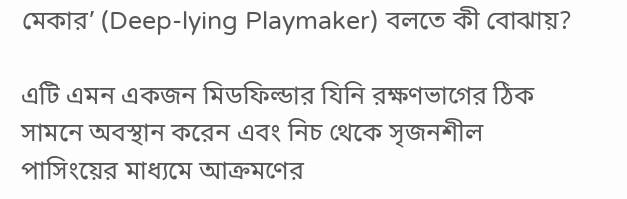মেকার’ (Deep-lying Playmaker) বলতে কী বোঝায়?

এটি এমন একজন মিডফিল্ডার যিনি রক্ষণভাগের ঠিক সামনে অবস্থান করেন এবং নিচ থেকে সৃজনশীল পাসিংয়ের মাধ্যমে আক্রমণের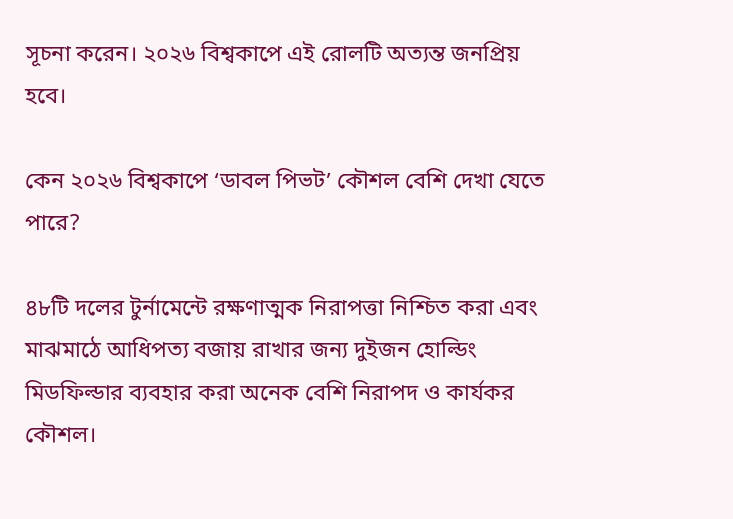সূচনা করেন। ২০২৬ বিশ্বকাপে এই রোলটি অত্যন্ত জনপ্রিয় হবে।

কেন ২০২৬ বিশ্বকাপে ‘ডাবল পিভট’ কৌশল বেশি দেখা যেতে পারে?

৪৮টি দলের টুর্নামেন্টে রক্ষণাত্মক নিরাপত্তা নিশ্চিত করা এবং মাঝমাঠে আধিপত্য বজায় রাখার জন্য দুইজন হোল্ডিং মিডফিল্ডার ব্যবহার করা অনেক বেশি নিরাপদ ও কার্যকর কৌশল।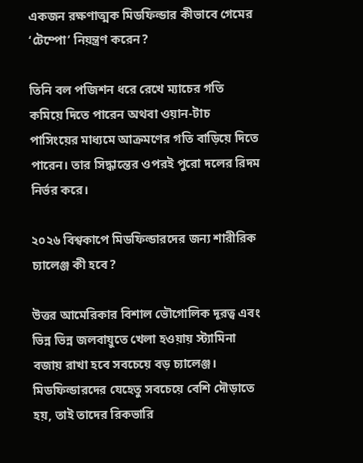একজন রক্ষণাত্মক মিডফিল্ডার কীভাবে গেমের ‘টেম্পো’ নিয়ন্ত্রণ করেন?

তিনি বল পজিশন ধরে রেখে ম্যাচের গতি কমিয়ে দিতে পারেন অথবা ওয়ান-টাচ পাসিংয়ের মাধ্যমে আক্রমণের গতি বাড়িয়ে দিতে পারেন। তার সিদ্ধান্তের ওপরই পুরো দলের রিদম নির্ভর করে।

২০২৬ বিশ্বকাপে মিডফিল্ডারদের জন্য শারীরিক চ্যালেঞ্জ কী হবে?

উত্তর আমেরিকার বিশাল ভৌগোলিক দূরত্ব এবং ভিন্ন ভিন্ন জলবায়ুতে খেলা হওয়ায় স্ট্যামিনা বজায় রাখা হবে সবচেয়ে বড় চ্যালেঞ্জ। মিডফিল্ডারদের যেহেতু সবচেয়ে বেশি দৌড়াতে হয়, তাই তাদের রিকভারি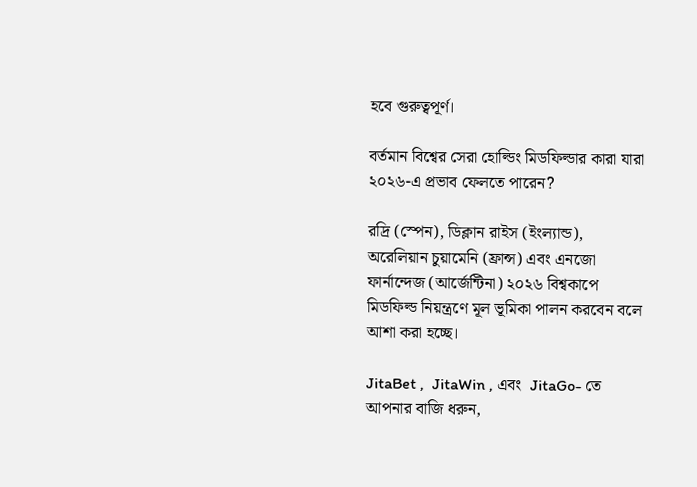হবে গুরুত্বপূর্ণ।

বর্তমান বিশ্বের সেরা হোল্ডিং মিডফিল্ডার কারা যারা ২০২৬-এ প্রভাব ফেলতে পারেন?

রদ্রি (স্পেন), ডিক্লান রাইস (ইংল্যান্ড), অরেলিয়ান চুয়ামেনি (ফ্রান্স) এবং এনজো ফার্নান্দেজ (আর্জেন্টিনা) ২০২৬ বিশ্বকাপে মিডফিল্ড নিয়ন্ত্রণে মূল ভূমিকা পালন করবেন বলে আশা করা হচ্ছে।

JitaBet ,  JitaWin , এবং  JitaGo- তে আপনার বাজি ধরুন,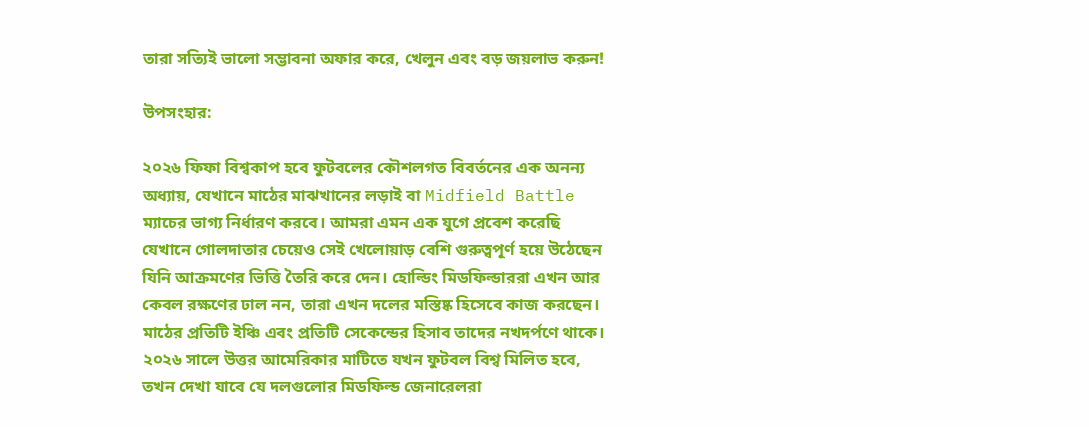তারা সত্যিই ভালো সম্ভাবনা অফার করে, খেলুন এবং বড় জয়লাভ করুন!

উপসংহার:

২০২৬ ফিফা বিশ্বকাপ হবে ফুটবলের কৌশলগত বিবর্তনের এক অনন্য অধ্যায়, যেখানে মাঠের মাঝখানের লড়াই বা Midfield Battle ম্যাচের ভাগ্য নির্ধারণ করবে। আমরা এমন এক যুগে প্রবেশ করেছি যেখানে গোলদাতার চেয়েও সেই খেলোয়াড় বেশি গুরুত্বপূর্ণ হয়ে উঠেছেন যিনি আক্রমণের ভিত্তি তৈরি করে দেন। হোল্ডিং মিডফিল্ডাররা এখন আর কেবল রক্ষণের ঢাল নন, তারা এখন দলের মস্তিষ্ক হিসেবে কাজ করছেন। মাঠের প্রতিটি ইঞ্চি এবং প্রতিটি সেকেন্ডের হিসাব তাদের নখদর্পণে থাকে। ২০২৬ সালে উত্তর আমেরিকার মাটিতে যখন ফুটবল বিশ্ব মিলিত হবে, তখন দেখা যাবে যে দলগুলোর মিডফিল্ড জেনারেলরা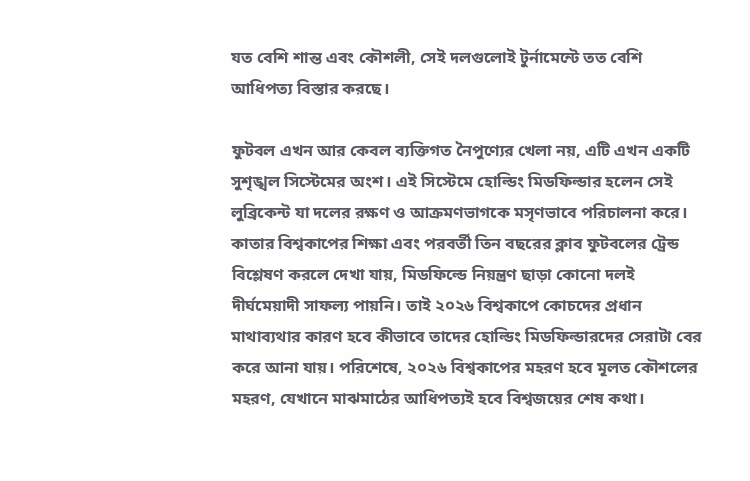যত বেশি শান্ত এবং কৌশলী, সেই দলগুলোই টুর্নামেন্টে তত বেশি আধিপত্য বিস্তার করছে।

ফুটবল এখন আর কেবল ব্যক্তিগত নৈপুণ্যের খেলা নয়, এটি এখন একটি সুশৃঙ্খল সিস্টেমের অংশ। এই সিস্টেমে হোল্ডিং মিডফিল্ডার হলেন সেই লুব্রিকেন্ট যা দলের রক্ষণ ও আক্রমণভাগকে মসৃণভাবে পরিচালনা করে। কাতার বিশ্বকাপের শিক্ষা এবং পরবর্তী তিন বছরের ক্লাব ফুটবলের ট্রেন্ড বিশ্লেষণ করলে দেখা যায়, মিডফিল্ডে নিয়ন্ত্রণ ছাড়া কোনো দলই দীর্ঘমেয়াদী সাফল্য পায়নি। তাই ২০২৬ বিশ্বকাপে কোচদের প্রধান মাথাব্যথার কারণ হবে কীভাবে তাদের হোল্ডিং মিডফিল্ডারদের সেরাটা বের করে আনা যায়। পরিশেষে, ২০২৬ বিশ্বকাপের মহরণ হবে মূলত কৌশলের মহরণ, যেখানে মাঝমাঠের আধিপত্যই হবে বিশ্বজয়ের শেষ কথা।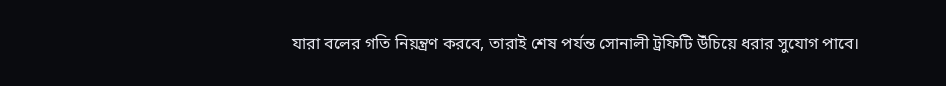যারা বলের গতি নিয়ন্ত্রণ করবে, তারাই শেষ পর্যন্ত সোনালী ট্রফিটি উঁচিয়ে ধরার সুযোগ পাবে।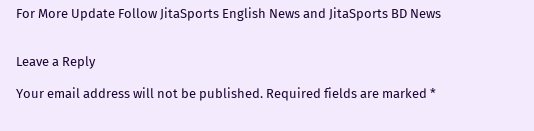For More Update Follow JitaSports English News and JitaSports BD News


Leave a Reply

Your email address will not be published. Required fields are marked *